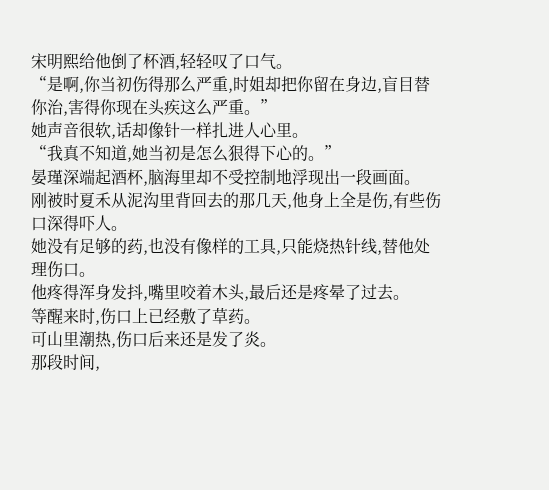宋明熙给他倒了杯酒,轻轻叹了口气。
“是啊,你当初伤得那么严重,时姐却把你留在身边,盲目替你治,害得你现在头疾这么严重。”
她声音很软,话却像针一样扎进人心里。
“我真不知道,她当初是怎么狠得下心的。”
晏瑾深端起酒杯,脑海里却不受控制地浮现出一段画面。
刚被时夏禾从泥沟里背回去的那几天,他身上全是伤,有些伤口深得吓人。
她没有足够的药,也没有像样的工具,只能烧热针线,替他处理伤口。
他疼得浑身发抖,嘴里咬着木头,最后还是疼晕了过去。
等醒来时,伤口上已经敷了草药。
可山里潮热,伤口后来还是发了炎。
那段时间,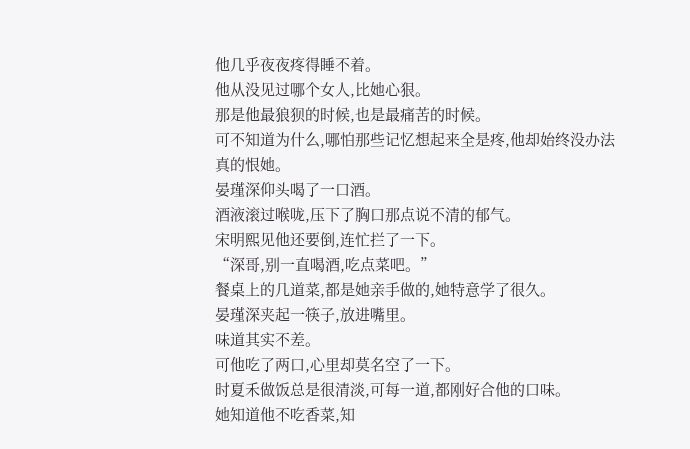他几乎夜夜疼得睡不着。
他从没见过哪个女人,比她心狠。
那是他最狼狈的时候,也是最痛苦的时候。
可不知道为什么,哪怕那些记忆想起来全是疼,他却始终没办法真的恨她。
晏瑾深仰头喝了一口酒。
酒液滚过喉咙,压下了胸口那点说不清的郁气。
宋明熙见他还要倒,连忙拦了一下。
“深哥,别一直喝酒,吃点菜吧。”
餐桌上的几道菜,都是她亲手做的,她特意学了很久。
晏瑾深夹起一筷子,放进嘴里。
味道其实不差。
可他吃了两口,心里却莫名空了一下。
时夏禾做饭总是很清淡,可每一道,都刚好合他的口味。
她知道他不吃香菜,知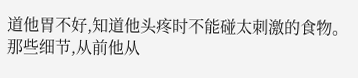道他胃不好,知道他头疼时不能碰太刺激的食物。
那些细节,从前他从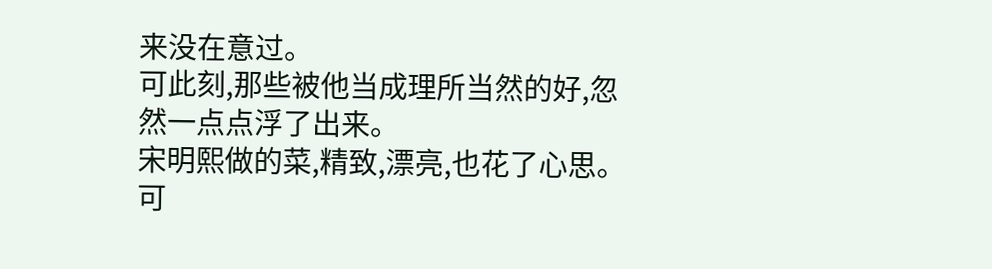来没在意过。
可此刻,那些被他当成理所当然的好,忽然一点点浮了出来。
宋明熙做的菜,精致,漂亮,也花了心思。
可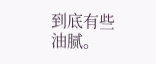到底有些油腻。